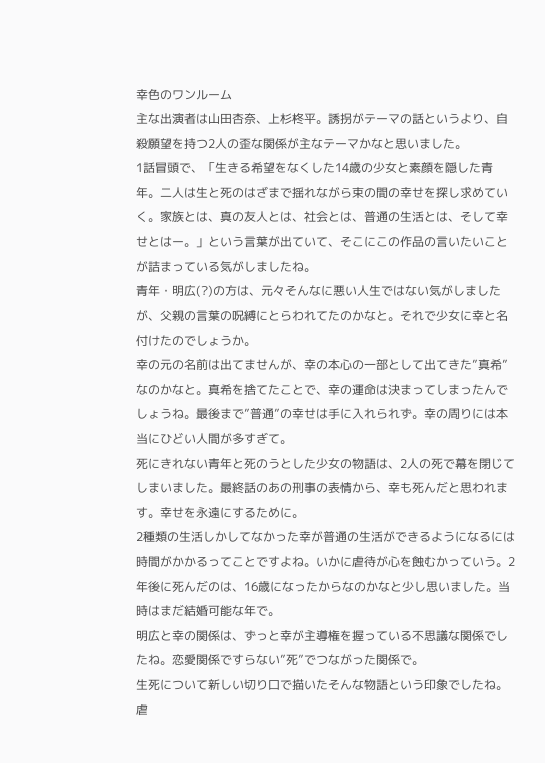幸色のワンルーム
主な出演者は山田杏奈、上杉柊平。誘拐がテーマの話というより、自殺願望を持つ2人の歪な関係が主なテーマかなと思いました。
1話冒頭で、「生きる希望をなくした14歳の少女と素顔を隠した青年。二人は生と死のはざまで揺れながら束の間の幸せを探し求めていく。家族とは、真の友人とは、社会とは、普通の生活とは、そして幸せとはー。」という言葉が出ていて、そこにこの作品の言いたいことが詰まっている気がしましたね。
青年・明広(?)の方は、元々そんなに悪い人生ではない気がしましたが、父親の言葉の呪縛にとらわれてたのかなと。それで少女に幸と名付けたのでしょうか。
幸の元の名前は出てませんが、幸の本心の一部として出てきた”真希”なのかなと。真希を捨てたことで、幸の運命は決まってしまったんでしょうね。最後まで”普通”の幸せは手に入れられず。幸の周りには本当にひどい人間が多すぎて。
死にきれない青年と死のうとした少女の物語は、2人の死で幕を閉じてしまいました。最終話のあの刑事の表情から、幸も死んだと思われます。幸せを永遠にするために。
2種類の生活しかしてなかった幸が普通の生活ができるようになるには時間がかかるってことですよね。いかに虐待が心を蝕むかっていう。2年後に死んだのは、16歳になったからなのかなと少し思いました。当時はまだ結婚可能な年で。
明広と幸の関係は、ずっと幸が主導権を握っている不思議な関係でしたね。恋愛関係ですらない”死”でつながった関係で。
生死について新しい切り口で描いたそんな物語という印象でしたね。虐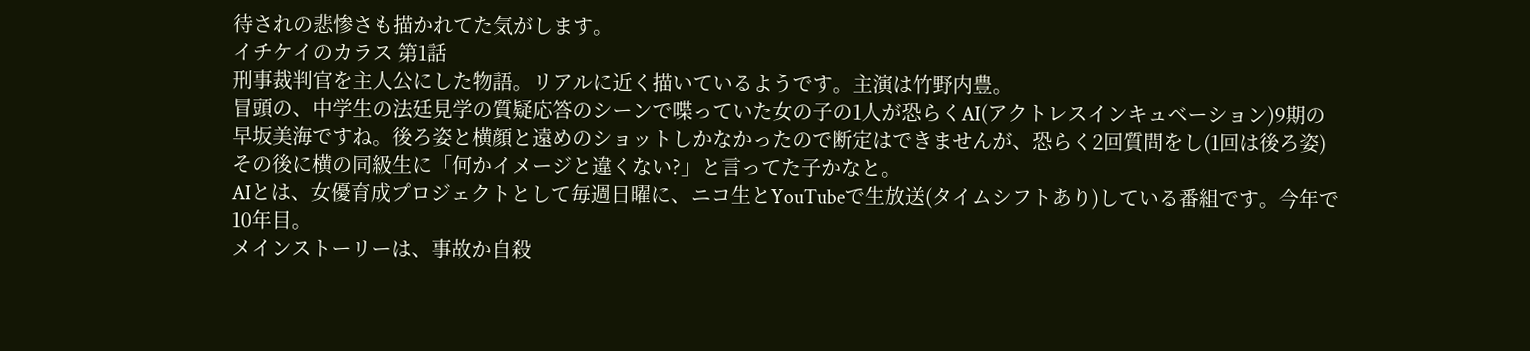待されの悲惨さも描かれてた気がします。
イチケイのカラス 第1話
刑事裁判官を主人公にした物語。リアルに近く描いているようです。主演は竹野内豊。
冒頭の、中学生の法廷見学の質疑応答のシーンで喋っていた女の子の1人が恐らくAI(アクトレスインキュベーション)9期の早坂美海ですね。後ろ姿と横顔と遠めのショットしかなかったので断定はできませんが、恐らく2回質問をし(1回は後ろ姿)その後に横の同級生に「何かイメージと違くない?」と言ってた子かなと。
AIとは、女優育成プロジェクトとして毎週日曜に、ニコ生とYouTubeで生放送(タイムシフトあり)している番組です。今年で10年目。
メインストーリーは、事故か自殺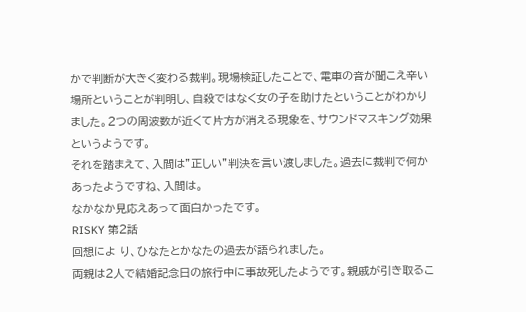かで判断が大きく変わる裁判。現場検証したことで、電車の音が聞こえ辛い場所ということが判明し、自殺ではなく女の子を助けたということがわかりました。2つの周波数が近くて片方が消える現象を、サウンドマスキング効果というようです。
それを踏まえて、入間は”正しい”判決を言い渡しました。過去に裁判で何かあったようですね、入間は。
なかなか見応えあって面白かったです。
RISKY 第2話
回想によ り、ひなたとかなたの過去が語られました。
両親は2人で結婚記念日の旅行中に事故死したようです。親戚が引き取るこ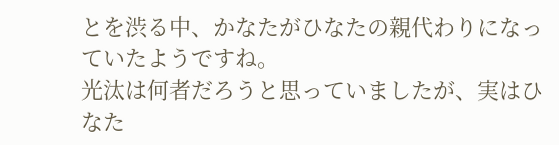とを渋る中、かなたがひなたの親代わりになっていたようですね。
光汰は何者だろうと思っていましたが、実はひなた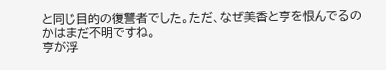と同じ目的の復讐者でした。ただ、なぜ美香と亨を恨んでるのかはまだ不明ですね。
亨が浮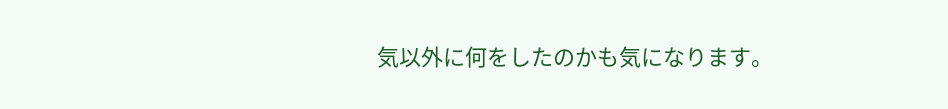気以外に何をしたのかも気になります。